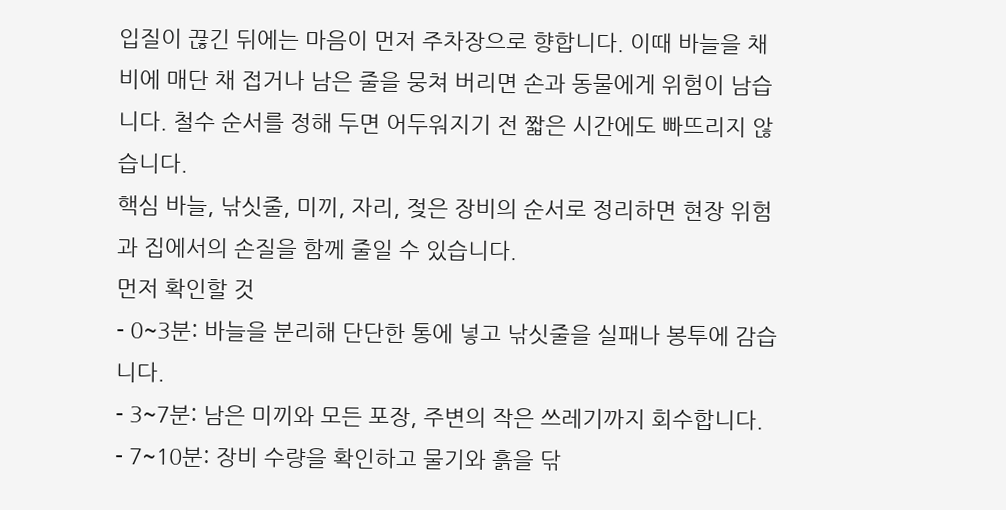입질이 끊긴 뒤에는 마음이 먼저 주차장으로 향합니다. 이때 바늘을 채비에 매단 채 접거나 남은 줄을 뭉쳐 버리면 손과 동물에게 위험이 남습니다. 철수 순서를 정해 두면 어두워지기 전 짧은 시간에도 빠뜨리지 않습니다.
핵심 바늘, 낚싯줄, 미끼, 자리, 젖은 장비의 순서로 정리하면 현장 위험과 집에서의 손질을 함께 줄일 수 있습니다.
먼저 확인할 것
- 0~3분: 바늘을 분리해 단단한 통에 넣고 낚싯줄을 실패나 봉투에 감습니다.
- 3~7분: 남은 미끼와 모든 포장, 주변의 작은 쓰레기까지 회수합니다.
- 7~10분: 장비 수량을 확인하고 물기와 흙을 닦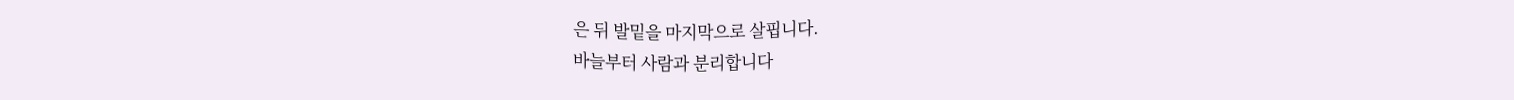은 뒤 발밑을 마지막으로 살핍니다.
바늘부터 사람과 분리합니다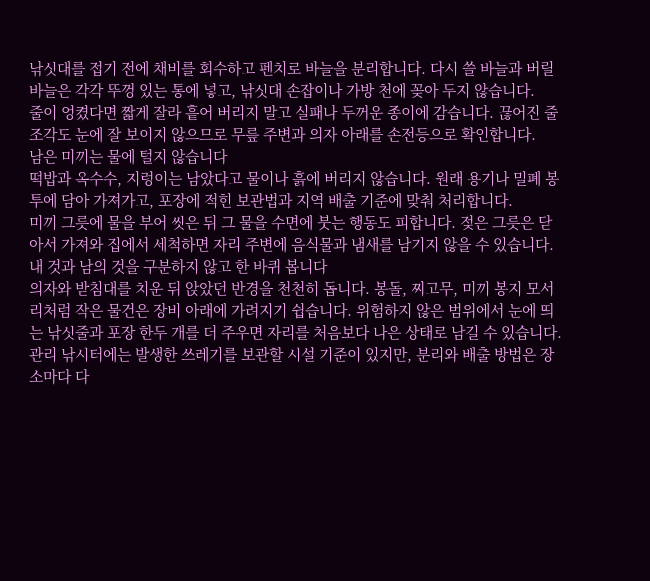낚싯대를 접기 전에 채비를 회수하고 펜치로 바늘을 분리합니다. 다시 쓸 바늘과 버릴 바늘은 각각 뚜껑 있는 통에 넣고, 낚싯대 손잡이나 가방 천에 꽂아 두지 않습니다.
줄이 엉켰다면 짧게 잘라 흩어 버리지 말고 실패나 두꺼운 종이에 감습니다. 끊어진 줄 조각도 눈에 잘 보이지 않으므로 무릎 주변과 의자 아래를 손전등으로 확인합니다.
남은 미끼는 물에 털지 않습니다
떡밥과 옥수수, 지렁이는 남았다고 물이나 흙에 버리지 않습니다. 원래 용기나 밀폐 봉투에 담아 가져가고, 포장에 적힌 보관법과 지역 배출 기준에 맞춰 처리합니다.
미끼 그릇에 물을 부어 씻은 뒤 그 물을 수면에 붓는 행동도 피합니다. 젖은 그릇은 닫아서 가져와 집에서 세척하면 자리 주변에 음식물과 냄새를 남기지 않을 수 있습니다.
내 것과 남의 것을 구분하지 않고 한 바퀴 봅니다
의자와 받침대를 치운 뒤 앉았던 반경을 천천히 돕니다. 봉돌, 찌고무, 미끼 봉지 모서리처럼 작은 물건은 장비 아래에 가려지기 쉽습니다. 위험하지 않은 범위에서 눈에 띄는 낚싯줄과 포장 한두 개를 더 주우면 자리를 처음보다 나은 상태로 남길 수 있습니다.
관리 낚시터에는 발생한 쓰레기를 보관할 시설 기준이 있지만, 분리와 배출 방법은 장소마다 다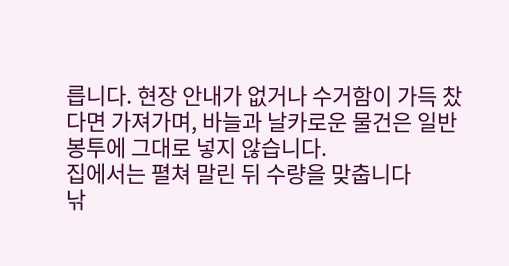릅니다. 현장 안내가 없거나 수거함이 가득 찼다면 가져가며, 바늘과 날카로운 물건은 일반 봉투에 그대로 넣지 않습니다.
집에서는 펼쳐 말린 뒤 수량을 맞춥니다
낚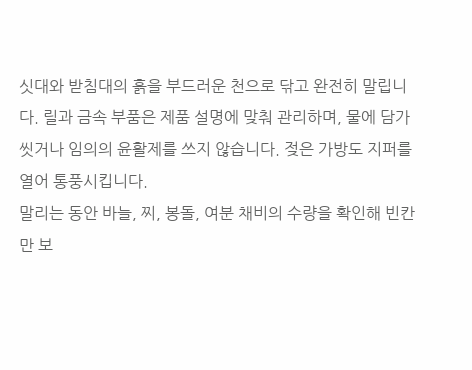싯대와 받침대의 흙을 부드러운 천으로 닦고 완전히 말립니다. 릴과 금속 부품은 제품 설명에 맞춰 관리하며, 물에 담가 씻거나 임의의 윤활제를 쓰지 않습니다. 젖은 가방도 지퍼를 열어 통풍시킵니다.
말리는 동안 바늘, 찌, 봉돌, 여분 채비의 수량을 확인해 빈칸만 보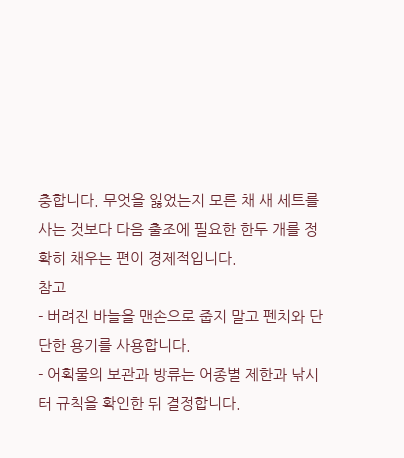충합니다. 무엇을 잃었는지 모른 채 새 세트를 사는 것보다 다음 출조에 필요한 한두 개를 정확히 채우는 편이 경제적입니다.
참고
- 버려진 바늘을 맨손으로 줍지 말고 펜치와 단단한 용기를 사용합니다.
- 어획물의 보관과 방류는 어종별 제한과 낚시터 규칙을 확인한 뒤 결정합니다.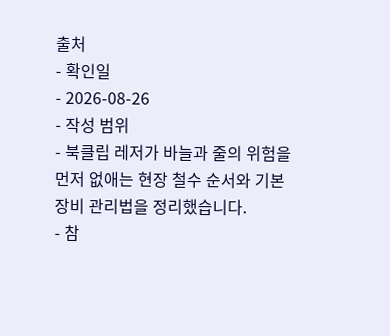출처
- 확인일
- 2026-08-26
- 작성 범위
- 북클립 레저가 바늘과 줄의 위험을 먼저 없애는 현장 철수 순서와 기본 장비 관리법을 정리했습니다.
- 참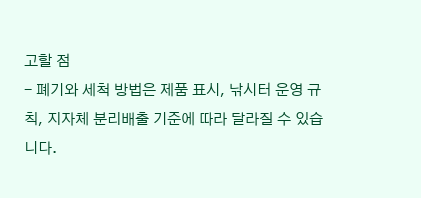고할 점
- 폐기와 세척 방법은 제품 표시, 낚시터 운영 규칙, 지자체 분리배출 기준에 따라 달라질 수 있습니다.